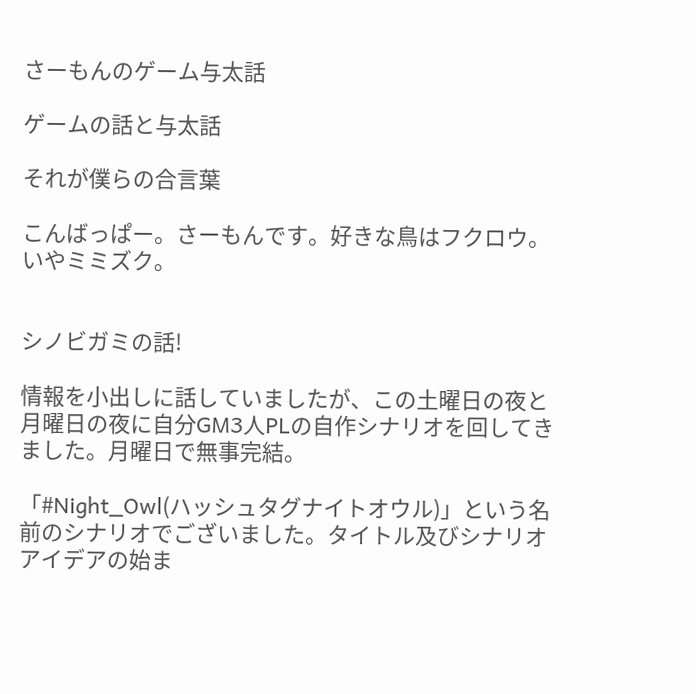さーもんのゲーム与太話

ゲームの話と与太話

それが僕らの合言葉

こんばっぱー。さーもんです。好きな鳥はフクロウ。いやミミズク。


シノビガミの話!

情報を小出しに話していましたが、この土曜日の夜と月曜日の夜に自分GM3人PLの自作シナリオを回してきました。月曜日で無事完結。

「#Night_Owl(ハッシュタグナイトオウル)」という名前のシナリオでございました。タイトル及びシナリオアイデアの始ま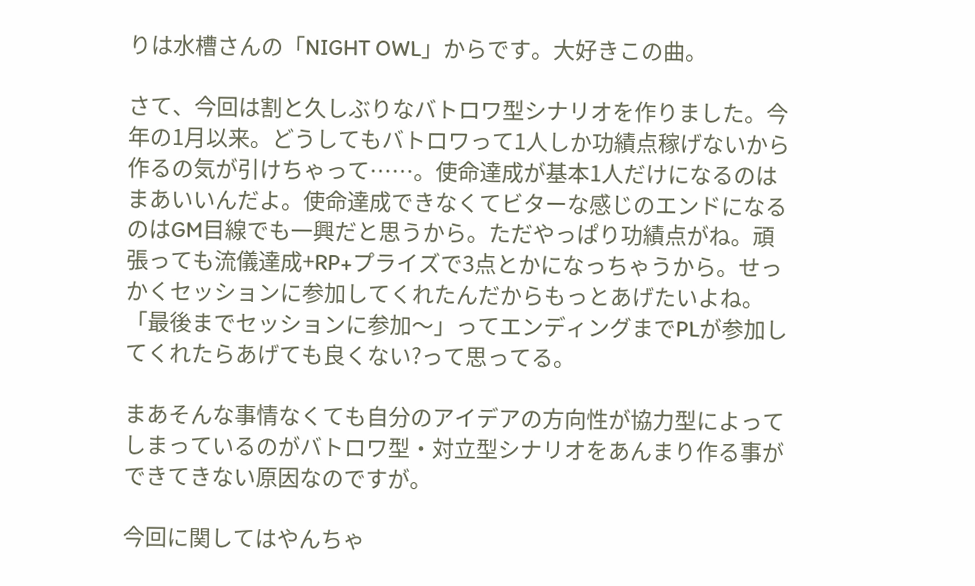りは水槽さんの「NIGHT OWL」からです。大好きこの曲。

さて、今回は割と久しぶりなバトロワ型シナリオを作りました。今年の1月以来。どうしてもバトロワって1人しか功績点稼げないから作るの気が引けちゃって……。使命達成が基本1人だけになるのはまあいいんだよ。使命達成できなくてビターな感じのエンドになるのはGM目線でも一興だと思うから。ただやっぱり功績点がね。頑張っても流儀達成+RP+プライズで3点とかになっちゃうから。せっかくセッションに参加してくれたんだからもっとあげたいよね。「最後までセッションに参加〜」ってエンディングまでPLが参加してくれたらあげても良くない?って思ってる。

まあそんな事情なくても自分のアイデアの方向性が協力型によってしまっているのがバトロワ型・対立型シナリオをあんまり作る事ができてきない原因なのですが。

今回に関してはやんちゃ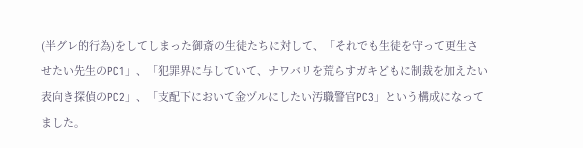(半グレ的行為)をしてしまった御斎の生徒たちに対して、「それでも生徒を守って更生させたい先生のPC1」、「犯罪界に与していて、ナワバリを荒らすガキどもに制裁を加えたい表向き探偵のPC2」、「支配下において金ヅルにしたい汚職警官PC3」という構成になってました。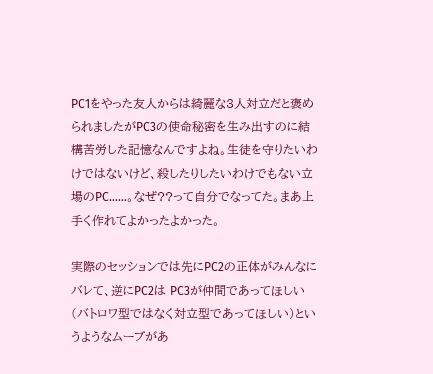PC1をやった友人からは綺麗な3人対立だと褒められましたがPC3の使命秘密を生み出すのに結構苦労した記憶なんですよね。生徒を守りたいわけではないけど、殺したりしたいわけでもない立場のPC……。なぜ??って自分でなってた。まあ上手く作れてよかったよかった。

実際のセッションでは先にPC2の正体がみんなにバレて、逆にPC2は PC3が仲間であってほしい(バトロワ型ではなく対立型であってほしい)というようなムーブがあ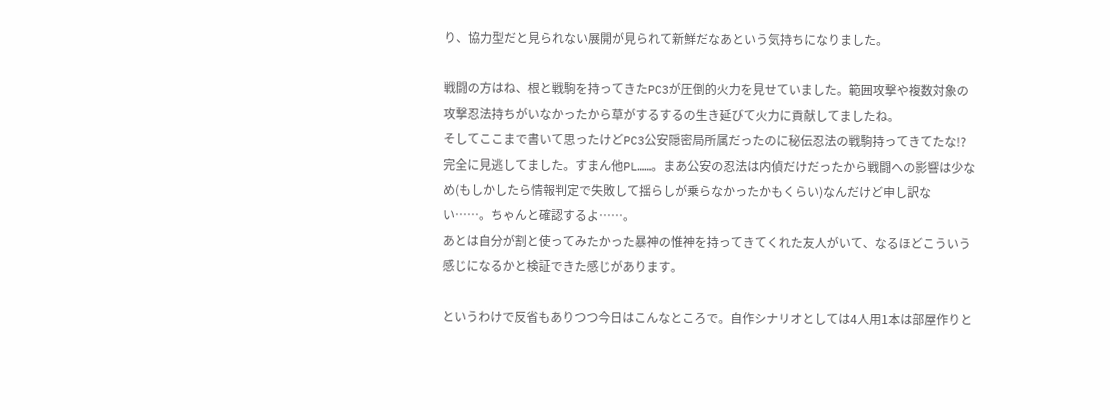り、協力型だと見られない展開が見られて新鮮だなあという気持ちになりました。

戦闘の方はね、根と戦駒を持ってきたPC3が圧倒的火力を見せていました。範囲攻撃や複数対象の攻撃忍法持ちがいなかったから草がするするの生き延びて火力に貢献してましたね。
そしてここまで書いて思ったけどPC3公安隠密局所属だったのに秘伝忍法の戦駒持ってきてたな!?完全に見逃してました。すまん他PL……。まあ公安の忍法は内偵だけだったから戦闘への影響は少なめ(もしかしたら情報判定で失敗して揺らしが乗らなかったかもくらい)なんだけど申し訳ない……。ちゃんと確認するよ……。
あとは自分が割と使ってみたかった暴神の惟神を持ってきてくれた友人がいて、なるほどこういう感じになるかと検証できた感じがあります。

というわけで反省もありつつ今日はこんなところで。自作シナリオとしては4人用1本は部屋作りと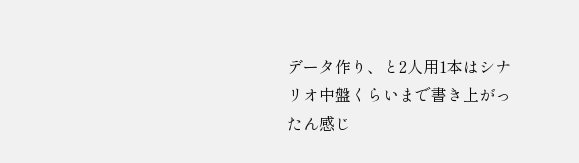データ作り、と2人用1本はシナリオ中盤くらいまで書き上がったん感じ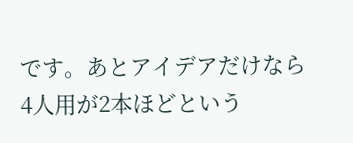です。あとアイデアだけなら4人用が2本ほどという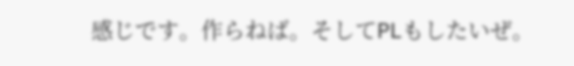感じです。作らねば。そしてPLもしたいぜ。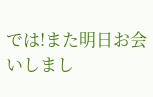では!また明日お会いしまし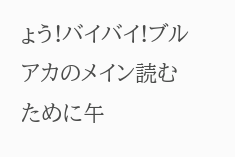ょう!バイバイ!ブルアカのメイン読むために午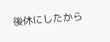後休にしたから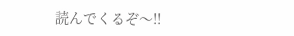読んでくるぞ〜!!